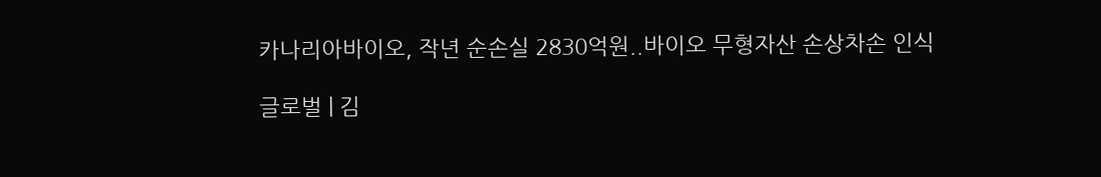카나리아바이오, 작년 순손실 2830억원..바이오 무형자산 손상차손 인식

글로벌 | 김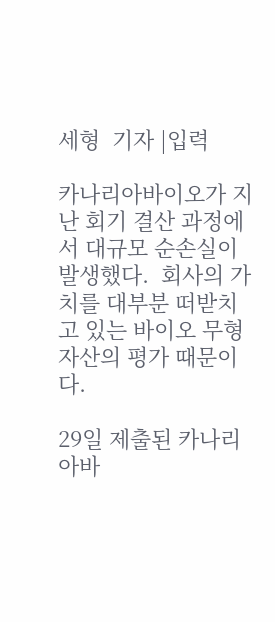세형  기자 |입력

카나리아바이오가 지난 회기 결산 과정에서 대규모 순손실이 발생했다.  회사의 가치를 대부분 떠받치고 있는 바이오 무형자산의 평가 때문이다.

29일 제출된 카나리아바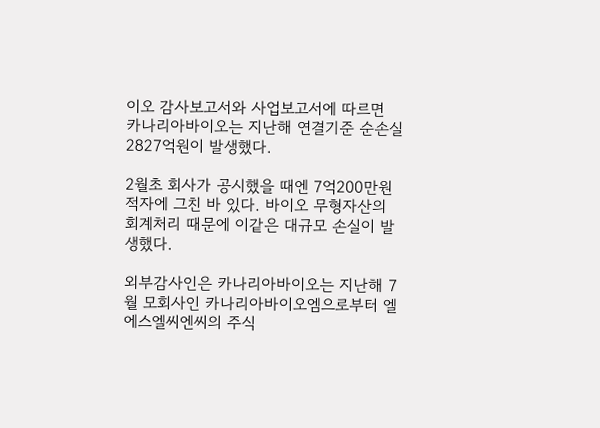이오 감사보고서와 사업보고서에 따르면 카나리아바이오는 지난해 연결기준 순손실 2827억원이 발생했다.

2월초 회사가 공시했을 때엔 7억200만원 적자에 그친 바 있다. 바이오 무형자산의 회계처리 때문에 이같은 대규모 손실이 발생했다.

외부감사인은 카나리아바이오는 지난해 7월 모회사인 카나리아바이오엠으로부터 엘에스엘씨엔씨의 주식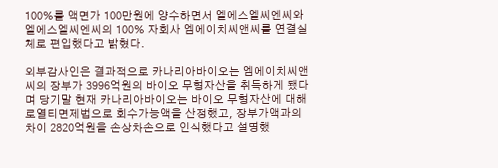100%를 액면가 100만원에 양수하면서 엘에스엘씨엔씨와 엘에스엘씨엔씨의 100% 자회사 엠에이치씨앤씨를 연결실체로 편입했다고 밝혔다.

외부감사인은 결과적으로 카나리아바이오는 엠에이치씨앤씨의 장부가 3996억원의 바이오 무형자산을 취득하게 됐다며 당기말 현재 카나리아바이오는 바이오 무형자산에 대해 로열티면제법으로 회수가능액을 산정했고, 장부가액과의 차이 2820억원을 손상차손으로 인식했다고 설명했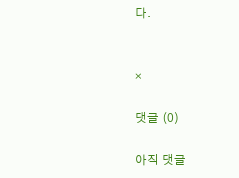다.


×

댓글 (0)

아직 댓글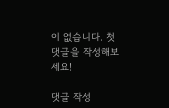이 없습니다. 첫 댓글을 작성해보세요!

댓글 작성